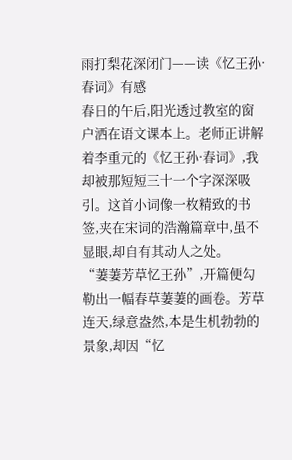雨打梨花深闭门——读《忆王孙·春词》有感
春日的午后,阳光透过教室的窗户洒在语文课本上。老师正讲解着李重元的《忆王孙·春词》,我却被那短短三十一个字深深吸引。这首小词像一枚精致的书签,夹在宋词的浩瀚篇章中,虽不显眼,却自有其动人之处。
“萋萋芳草忆王孙”,开篇便勾勒出一幅春草萋萋的画卷。芳草连天,绿意盎然,本是生机勃勃的景象,却因“忆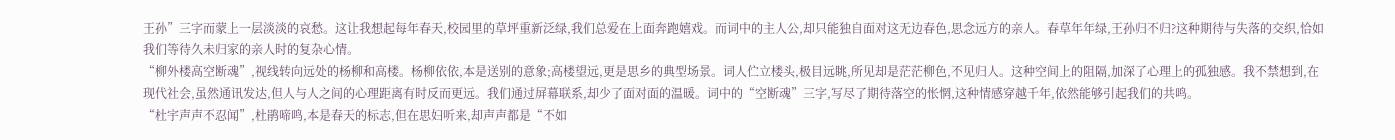王孙”三字而蒙上一层淡淡的哀愁。这让我想起每年春天,校园里的草坪重新泛绿,我们总爱在上面奔跑嬉戏。而词中的主人公,却只能独自面对这无边春色,思念远方的亲人。春草年年绿,王孙归不归?这种期待与失落的交织,恰如我们等待久未归家的亲人时的复杂心情。
“柳外楼高空断魂”,视线转向远处的杨柳和高楼。杨柳依依,本是送别的意象;高楼望远,更是思乡的典型场景。词人伫立楼头,极目远眺,所见却是茫茫柳色,不见归人。这种空间上的阻隔,加深了心理上的孤独感。我不禁想到,在现代社会,虽然通讯发达,但人与人之间的心理距离有时反而更远。我们通过屏幕联系,却少了面对面的温暖。词中的“空断魂”三字,写尽了期待落空的怅惘,这种情感穿越千年,依然能够引起我们的共鸣。
“杜宇声声不忍闻”,杜鹃啼鸣,本是春天的标志,但在思妇听来,却声声都是“不如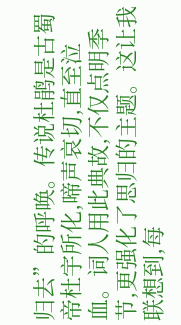归去”的呼唤。传说杜鹃是古蜀帝杜宇所化,啼声哀切,直至泣血。词人用此典故,不仅点明季节,更强化了思归的主题。这让我联想到,每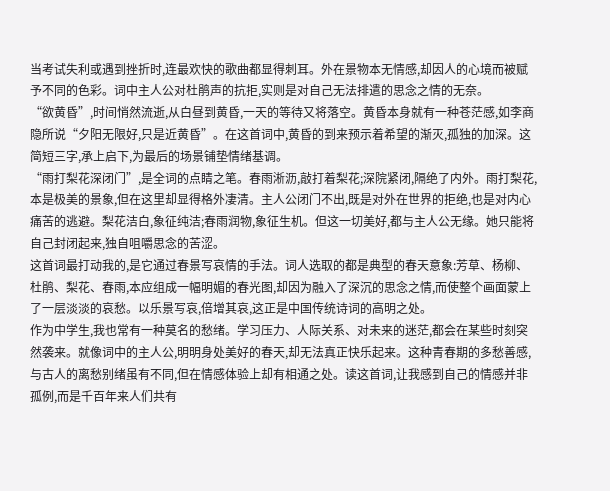当考试失利或遇到挫折时,连最欢快的歌曲都显得刺耳。外在景物本无情感,却因人的心境而被赋予不同的色彩。词中主人公对杜鹃声的抗拒,实则是对自己无法排遣的思念之情的无奈。
“欲黄昏”,时间悄然流逝,从白昼到黄昏,一天的等待又将落空。黄昏本身就有一种苍茫感,如李商隐所说“夕阳无限好,只是近黄昏”。在这首词中,黄昏的到来预示着希望的渐灭,孤独的加深。这简短三字,承上启下,为最后的场景铺垫情绪基调。
“雨打梨花深闭门”,是全词的点睛之笔。春雨淅沥,敲打着梨花;深院紧闭,隔绝了内外。雨打梨花,本是极美的景象,但在这里却显得格外凄清。主人公闭门不出,既是对外在世界的拒绝,也是对内心痛苦的逃避。梨花洁白,象征纯洁;春雨润物,象征生机。但这一切美好,都与主人公无缘。她只能将自己封闭起来,独自咀嚼思念的苦涩。
这首词最打动我的,是它通过春景写哀情的手法。词人选取的都是典型的春天意象:芳草、杨柳、杜鹃、梨花、春雨,本应组成一幅明媚的春光图,却因为融入了深沉的思念之情,而使整个画面蒙上了一层淡淡的哀愁。以乐景写哀,倍增其哀,这正是中国传统诗词的高明之处。
作为中学生,我也常有一种莫名的愁绪。学习压力、人际关系、对未来的迷茫,都会在某些时刻突然袭来。就像词中的主人公,明明身处美好的春天,却无法真正快乐起来。这种青春期的多愁善感,与古人的离愁别绪虽有不同,但在情感体验上却有相通之处。读这首词,让我感到自己的情感并非孤例,而是千百年来人们共有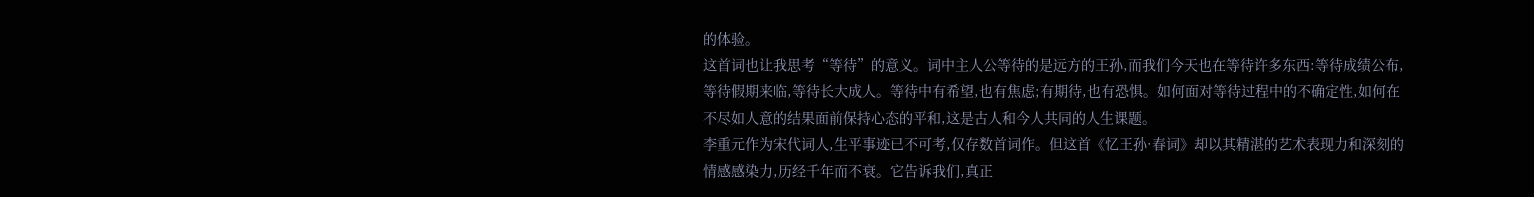的体验。
这首词也让我思考“等待”的意义。词中主人公等待的是远方的王孙,而我们今天也在等待许多东西:等待成绩公布,等待假期来临,等待长大成人。等待中有希望,也有焦虑;有期待,也有恐惧。如何面对等待过程中的不确定性,如何在不尽如人意的结果面前保持心态的平和,这是古人和今人共同的人生课题。
李重元作为宋代词人,生平事迹已不可考,仅存数首词作。但这首《忆王孙·春词》却以其精湛的艺术表现力和深刻的情感感染力,历经千年而不衰。它告诉我们,真正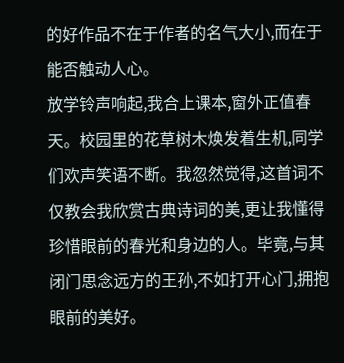的好作品不在于作者的名气大小,而在于能否触动人心。
放学铃声响起,我合上课本,窗外正值春天。校园里的花草树木焕发着生机,同学们欢声笑语不断。我忽然觉得,这首词不仅教会我欣赏古典诗词的美,更让我懂得珍惜眼前的春光和身边的人。毕竟,与其闭门思念远方的王孙,不如打开心门,拥抱眼前的美好。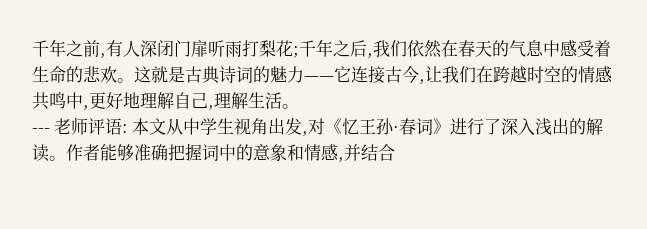千年之前,有人深闭门扉听雨打梨花;千年之后,我们依然在春天的气息中感受着生命的悲欢。这就是古典诗词的魅力——它连接古今,让我们在跨越时空的情感共鸣中,更好地理解自己,理解生活。
--- 老师评语: 本文从中学生视角出发,对《忆王孙·春词》进行了深入浅出的解读。作者能够准确把握词中的意象和情感,并结合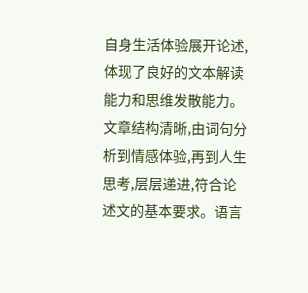自身生活体验展开论述,体现了良好的文本解读能力和思维发散能力。文章结构清晰,由词句分析到情感体验,再到人生思考,层层递进,符合论述文的基本要求。语言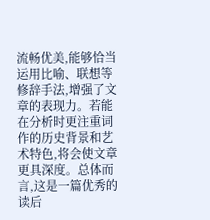流畅优美,能够恰当运用比喻、联想等修辞手法,增强了文章的表现力。若能在分析时更注重词作的历史背景和艺术特色,将会使文章更具深度。总体而言,这是一篇优秀的读后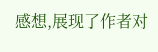感想,展现了作者对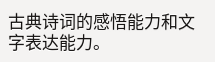古典诗词的感悟能力和文字表达能力。